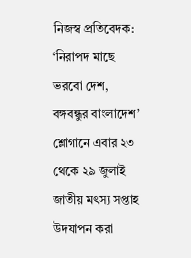নিজস্ব প্রতিবেদক: ‘নিরাপদ মাছে ভরবো দেশ, বঙ্গবন্ধুর বাংলাদেশ’ শ্লোগানে এবার ২৩ থেকে ২৯ জুলাই জাতীয় মৎস্য সপ্তাহ উদযাপন করা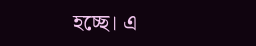হচ্ছে। এ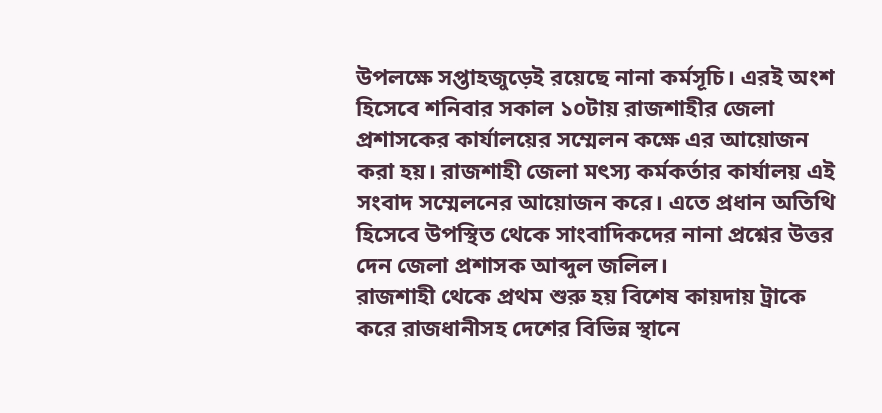উপলক্ষে সপ্তাহজুড়েই রয়েছে নানা কর্মসূচি। এরই অংশ হিসেবে শনিবার সকাল ১০টায় রাজশাহীর জেলা প্রশাসকের কার্যালয়ের সম্মেলন কক্ষে এর আয়োজন করা হয়। রাজশাহী জেলা মৎস্য কর্মকর্তার কার্যালয় এই সংবাদ সম্মেলনের আয়োজন করে। এতে প্রধান অতিথি হিসেবে উপস্থিত থেকে সাংবাদিকদের নানা প্রশ্নের উত্তর দেন জেলা প্রশাসক আব্দুল জলিল।
রাজশাহী থেকে প্রথম শুরু হয় বিশেষ কায়দায় ট্রাকে করে রাজধানীসহ দেশের বিভিন্ন স্থানে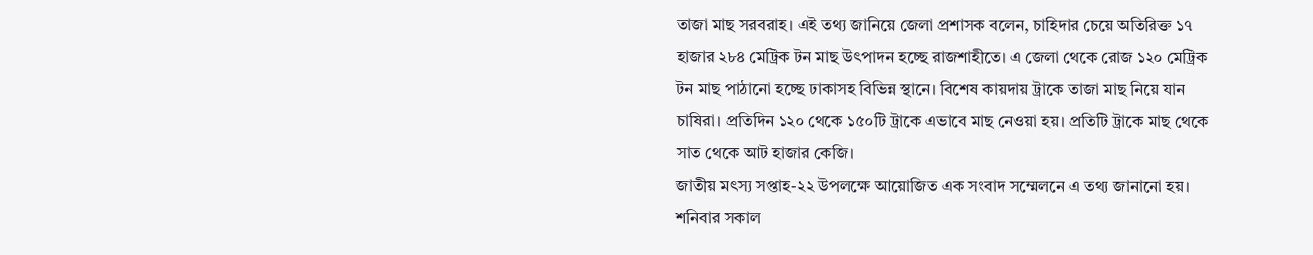তাজা মাছ সরবরাহ। এই তথ্য জানিয়ে জেলা প্রশাসক বলেন, চাহিদার চেয়ে অতিরিক্ত ১৭ হাজার ২৮৪ মেট্রিক টন মাছ উৎপাদন হচ্ছে রাজশাহীতে। এ জেলা থেকে রোজ ১২০ মেট্রিক টন মাছ পাঠানো হচ্ছে ঢাকাসহ বিভিন্ন স্থানে। বিশেষ কায়দায় ট্রাকে তাজা মাছ নিয়ে যান চাষিরা। প্রতিদিন ১২০ থেকে ১৫০টি ট্রাকে এভাবে মাছ নেওয়া হয়। প্রতিটি ট্রাকে মাছ থেকে সাত থেকে আট হাজার কেজি।
জাতীয় মৎস্য সপ্তাহ-২২ উপলক্ষে আয়োজিত এক সংবাদ সম্মেলনে এ তথ্য জানানো হয়। শনিবার সকাল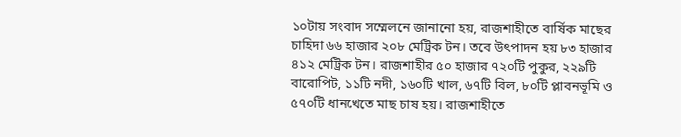১০টায় সংবাদ সম্মেলনে জানানো হয়, রাজশাহীতে বার্ষিক মাছের চাহিদা ৬৬ হাজার ২০৮ মেট্রিক টন। তবে উৎপাদন হয় ৮৩ হাজার ৪১২ মেট্রিক টন। রাজশাহীর ৫০ হাজার ৭২০টি পুকুর, ২২৯টি বারোপিট, ১১টি নদী, ১৬০টি খাল, ৬৭টি বিল, ৮০টি প্লাবনভূমি ও ৫৭০টি ধানখেতে মাছ চাষ হয়। রাজশাহীতে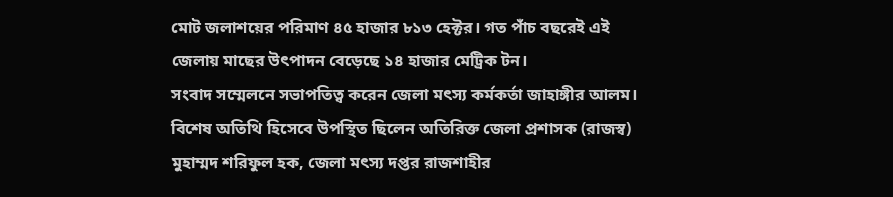মোট জলাশয়ের পরিমাণ ৪৫ হাজার ৮১৩ হেক্টর। গত পাঁচ বছরেই এই জেলায় মাছের উৎপাদন বেড়েছে ১৪ হাজার মেট্রিক টন।
সংবাদ সম্মেলনে সভাপতিত্ব করেন জেলা মৎস্য কর্মকর্তা জাহাঙ্গীর আলম। বিশেষ অতিথি হিসেবে উপস্থিত ছিলেন অতিরিক্ত জেলা প্রশাসক (রাজস্ব) মুহাম্মদ শরিফুল হক, জেলা মৎস্য দপ্তর রাজশাহীর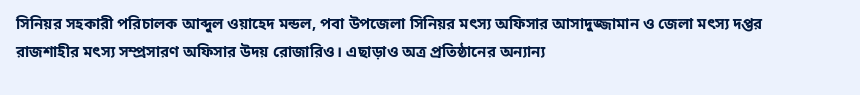সিনিয়র সহকারী পরিচালক আব্দুল ওয়াহেদ মন্ডল, পবা উপজেলা সিনিয়র মৎস্য অফিসার আসাদুজ্জামান ও জেলা মৎস্য দপ্তর রাজশাহীর মৎস্য সম্প্রসারণ অফিসার উদয় রোজারিও। এছাড়াও অত্র প্রতিষ্ঠানের অন্যান্য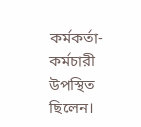কর্মকর্তা-কর্মচারী উপস্থিত ছিলেন।